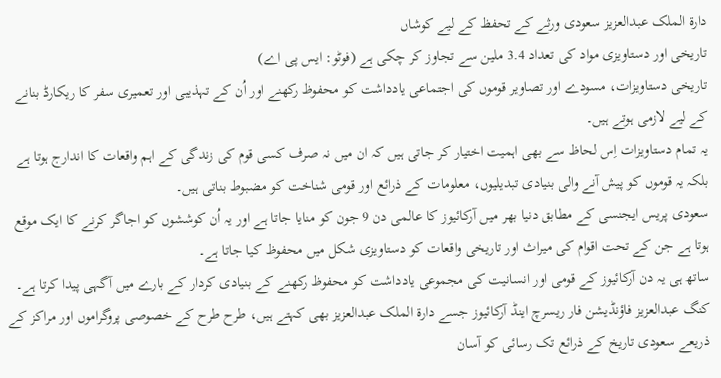دارۃ الملک عبدالعزیز سعودی ورثے کے تحفظ کے لیے کوشاں
تاریخی اور دستاویزی مواد کی تعداد 3.4 ملین سے تجاوز کر چکی ہے (فوٹو: ایس پی اے)
تاریخی دستاویزات، مسودے اور تصاویر قوموں کی اجتماعی یادداشت کو محفوظ رکھنے اور اُن کے تہذیبی اور تعمیری سفر کا ریکارڈ بنانے کے لیے لازمی ہوتے ہیں۔
یہ تمام دستاویزات اِس لحاظ سے بھی اہمیت اختیار کر جاتی ہیں کہ ان میں نہ صرف کسی قوم کی زندگی کے اہم واقعات کا اندارج ہوتا ہے بلکہ یہ قوموں کو پیش آنے والی بنیادی تبدیلیوں، معلومات کے ذرائع اور قومی شناخت کو مضبوط بناتی ہیں۔
سعودی پریس ایجنسی کے مطابق دنیا بھر میں آرکائیوز کا عالمی دن 9 جون کو منایا جاتا ہے اور یہ اُن کوششوں کو اجاگر کرنے کا ایک موقع ہوتا ہے جن کے تحت اقوام کی میراث اور تاریخی واقعات کو دستاویزی شکل میں محفوظ کیا جاتا ہے۔
ساتھ ہی یہ دن آرکائیوز کے قومی اور انسانیت کی مجموعی یادداشت کو محفوظ رکھنے کے بنیادی کردار کے بارے میں آگہی پیدا کرتا ہے۔
کنگ عبدالعزیز فاؤنڈیشن فار ریسرچ اینڈ آرکائیوز جسے دارۃ الملک عبدالعزیز بھی کہتے ہیں، طرح طرح کے خصوصی پروگراموں اور مراکز کے ذریعے سعودی تاریخ کے ذرائع تک رسائی کو آسان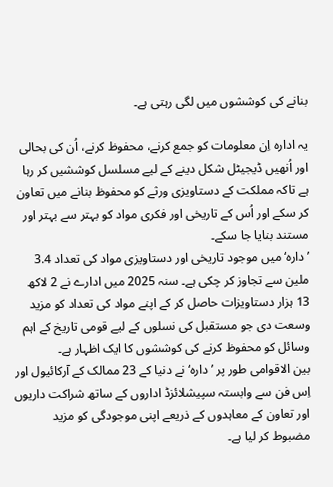بنانے کی کوششوں میں لگی رہتی ہے۔

یہ ادارہ اِن معلومات کو جمع کرنے، محفوظ کرنے، اُن کی بحالی اور اُنھیں ڈیجیٹل شکل دینے کے لیے مسلسل کوششیں کر رہا ہے تاکہ مملکت کے دستاویزی ورثے کو محفوظ بنانے میں تعاون کر سکے اور اُس کے تاریخی اور فکری مواد کو بہتر سے بہتر اور مستند بنایا جا سکے۔
’دارہ‘ میں موجود تاریخی اور دستاویزی مواد کی تعداد 3.4 ملین سے تجاوز کر چکی ہے۔ سنہ 2025 میں ادارے نے 2 لاکھ 13 ہزار دستاویزات حاصل کر کے اپنے مواد کی تعداد کو مزید وسعت دی جو مستقبل کی نسلوں کے لیے قومی تاریخ کے اہم وسائل کو محفوظ کرنے کی کوششوں کا ایک اظہار ہے۔
بین الاقوامی طور پر ’دارہ‘ نے دنیا کے 23 ممالک کے آرکائیول اور اِس فن سے وابستہ سپیشلائزڈ اداروں کے ساتھ شراکت داریوں اور تعاون کے معاہدوں کے ذریعے اپنی موجودگی کو مزید مضبوط کر لیا ہے۔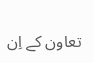تعاون کے اِن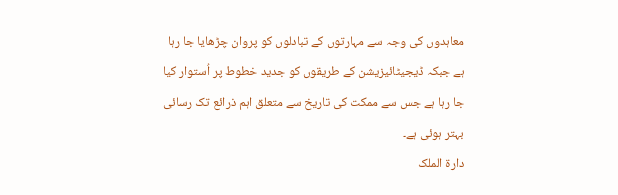معاہدوں کی وجہ سے مہارتوں کے تبادلوں کو پروان چڑھایا جا رہا ہے جبکہ ڈیجیٹائیزیشن کے طریقوں کو جدید خطوط پر اُستوار کیا جا رہا ہے جس سے ممکت کی تاریخ سے متعلق اہم ذرائع تک رسائی بہتر ہوئی ہے۔
دارۃ الملک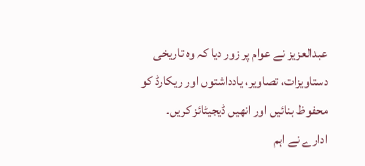عبدالعزیز نے عوام پر زور دیا کہ وہ تاریخی دستاویزات، تصاویر، یادداشتوں اور ریکارڈ کو محفوظ بنائیں اور انھیں ڈیجیٹائز کریں۔
ادارے نے اہم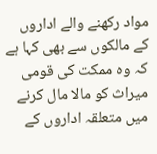مواد رکھنے والے اداروں کے مالکوں سے بھی کہا ہے کہ وہ ممکت کی قومی میراث کو مالا مال کرنے میں متعلقہ اداروں کے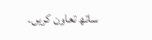ساتھ تعاون کریں۔